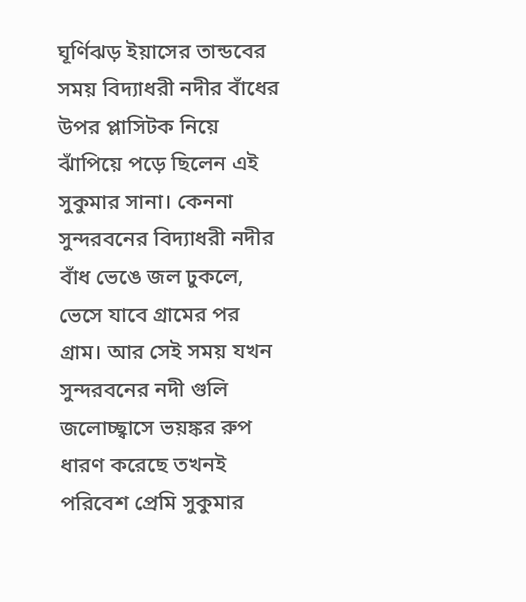ঘূর্ণিঝড় ইয়াসের তান্ডবের সময় বিদ্যাধরী নদীর বাঁধের উপর প্লাসিটক নিয়ে ঝাঁপিয়ে পড়ে ছিলেন এই সুকুমার সানা। কেননা সুন্দরবনের বিদ্যাধরী নদীর বাঁধ ভেঙে জল ঢুকলে, ভেসে যাবে গ্রামের পর গ্রাম। আর সেই সময় যখন সুন্দরবনের নদী গুলি জলোচ্ছ্বাসে ভয়ঙ্কর রুপ ধারণ করেছে তখনই পরিবেশ প্রেমি সুকুমার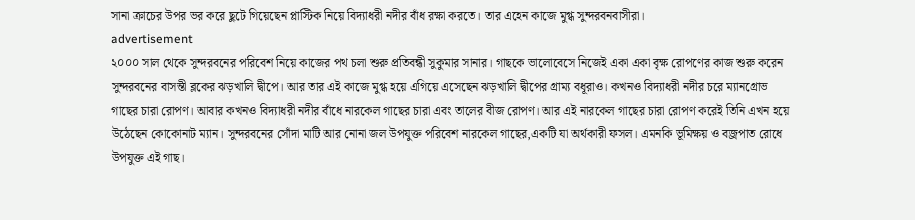সানা ক্রাচের উপর ভর করে ছুটে গিয়েছেন প্লাস্টিক নিয়ে বিদ্যাধরী নদীর বাঁধ রক্ষা করতে। তার এহেন কাজে মুগ্ধ সুন্দরবনবাসীরা।
advertisement
২০০০ সাল থেকে সুন্দরবনের পরিবেশ নিয়ে কাজের পথ চলা শুরু প্রতিবন্ধী সুকুমার সানার। গাছকে ভালোবেসে নিজেই একা একা বৃক্ষ রোপণের কাজ শুরু করেন সুন্দরবনের বাসন্তী ব্লকের ঝড়খালি দ্বীপে। আর তার এই কাজে মুগ্ধ হয়ে এগিয়ে এসেছেন ঝড়খালি দ্বীপের গ্রাম্য বধূরাও। কখনও বিদ্যাধরী নদীর চরে ম্যানগ্রোভ গাছের চারা রোপণ। আবার কখনও বিদ্যাধরী নদীর বাঁধে নারকেল গাছের চারা এবং তালের বীজ রোপণ। আর এই নারকেল গাছের চারা রোপণ করেই তিনি এখন হয়ে উঠেছেন কোকোনাট ম্যান। সুন্দরবনের সোঁদা মাটি আর নোনা জল উপযুক্ত পরিবেশ নারকেল গাছের,একটি যা অর্থকারী ফসল। এমনকি ভূমিক্ষয় ও বজ্রপাত রোধে উপযুক্ত এই গাছ।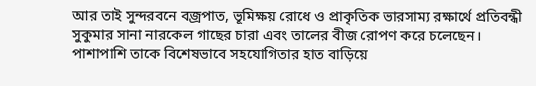আর তাই সুন্দরবনে বজ্রপাত, ভূমিক্ষয় রোধে ও প্রাকৃতিক ভারসাম্য রক্ষার্থে প্রতিবন্ধী সুকুমার সানা নারকেল গাছের চারা এবং তালের বীজ রোপণ করে চলেছেন।
পাশাপাশি তাকে বিশেষভাবে সহযোগিতার হাত বাড়িয়ে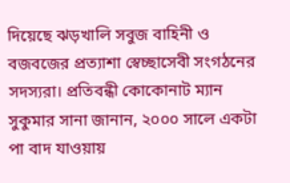দিয়েছে ঝড়খালি সবুজ বাহিনী ও বজবজের প্রত্যাশা স্বেচ্ছাসেবী সংগঠনের সদস্যরা। প্রতিবন্ধী কোকোনাট ম্যান সুকুমার সানা জানান, ২০০০ সালে একটা পা বাদ যাওয়ায়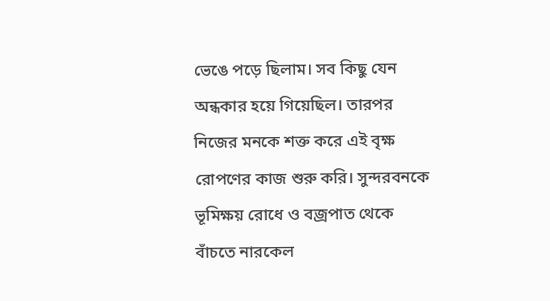ভেঙে পড়ে ছিলাম। সব কিছু যেন অন্ধকার হয়ে গিয়েছিল। তারপর নিজের মনকে শক্ত করে এই বৃক্ষ রোপণের কাজ শুরু করি। সুন্দরবনকে ভূমিক্ষয় রোধে ও বজ্রপাত থেকে বাঁচতে নারকেল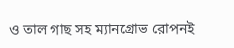ও তাল গাছ সহ ম্যানগ্রোভ রোপনই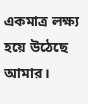একমাত্র লক্ষ্য হয়ে উঠেছে আমার।